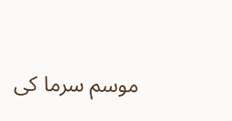موسم سرما کی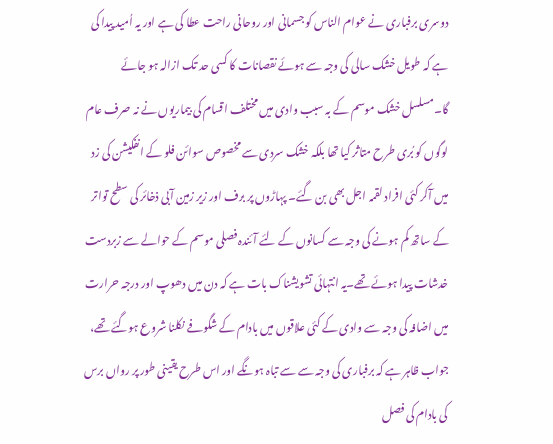دوسری برفباری نے عوام الناس کو جسمانی اور روحانی راحت عطا کی ہے اور یہ اُمید پیدا کی ہے کہ طویل خشک سالی کی وجہ سے ہوئے نقصانات کا کسی حد تک ازالہ ہو جائے گا۔مسلسل خشک موسم کے بہ سبب وادی میں مختلف اقسام کی بیماریوں نے نہ صرف عام لوگوں کو بُری طرح متاثر کیا تھا بلکہ خشک سردی سے مخصوص سوائن فلو کے انفکیشن کی زد میں آکر کئی افراد لقمہ اجل بھی بن گئے۔ پہاڑوں پر برف اور زیر زمین آبی ذخائر کی سطح تواتر کے ساتھ کم ہونے کی وجہ سے کسانوں کے لئے آئندہ فصلی موسم کے حوالے سے زبردست خدشات پیدا ہوئے تھے۔یہ انتہائی تشویشناک بات ہے کہ دن میں دھوپ اور درجہ حرارت میں اضافہ کی وجہ سے وادی کے کئی علاقوں میں بادام کے شگوفے نکلنا شروع ہوگئے تھے، جواب ظاہر ہے کہ برفباری کی وجہ سے سے تباہ ہونگے اور اس طرح یقینی طور پر رواں برس کی بادام کی فصل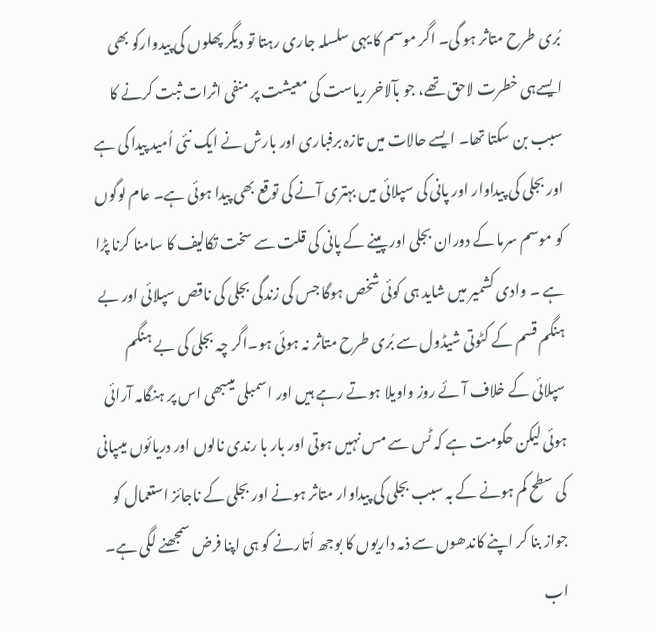بُری طرح متاثر ہو گی۔ اگر موسم کا یہی سلسلہ جاری رہتا تو دیگر پھلوں کی پیدوارکو بھی ایسےہی خطرت لاحق تھے، جو بآلاخر ریاست کی معیشت پر منفی اثرات ثبت کرنے کا سبب بن سکتا تھا۔ ایسے حالات میں تازہ برفباری اور بارش نے ایک نئی اُمید پیدا کی ہے اور بجلی کی پیداوار اور پانی کی سپلائی میں بہتری آنے کی توقع بھی پیدا ہوئی ہے۔ عام لوگوں کو موسم سرما کے دوران بجلی اور پینے کے پانی کی قلت سے سخت تکالیف کا سامنا کرنا پڑا ہے ۔ وادی کشمیر میں شاید ہی کوئی شخص ہوگا جس کی زندگی بجلی کی ناقص سپلائی اور بے ہنگم قسم کے کٹوتی شیڈول سے بُری طرح متاثر نہ ہوئی ہو۔اگر چہ بجلی کی بے ہنگم سپلائی کے خلاف آئے روز واویلا ہوتے رہے ہیں اور اسمبلی میںبھی اس پر ہنگامہ آرائی ہوئی لیکن حکومت ہے کہ ٹس سے مس نہیں ہوتی اور بار با رندی نالوں اور دریائوں میںپانی کی سطح کم ہونے کے بہ سبب بجلی کی پیداوار متاثر ہونے اور بجلی کے ناجائز استعمال کو جواز بنا کر اپنے کاندھوں سے ذمہ داریوں کا بوجھ اُتارنے کو ہی اپنا فرض سمجھنے لگی ہے۔ اب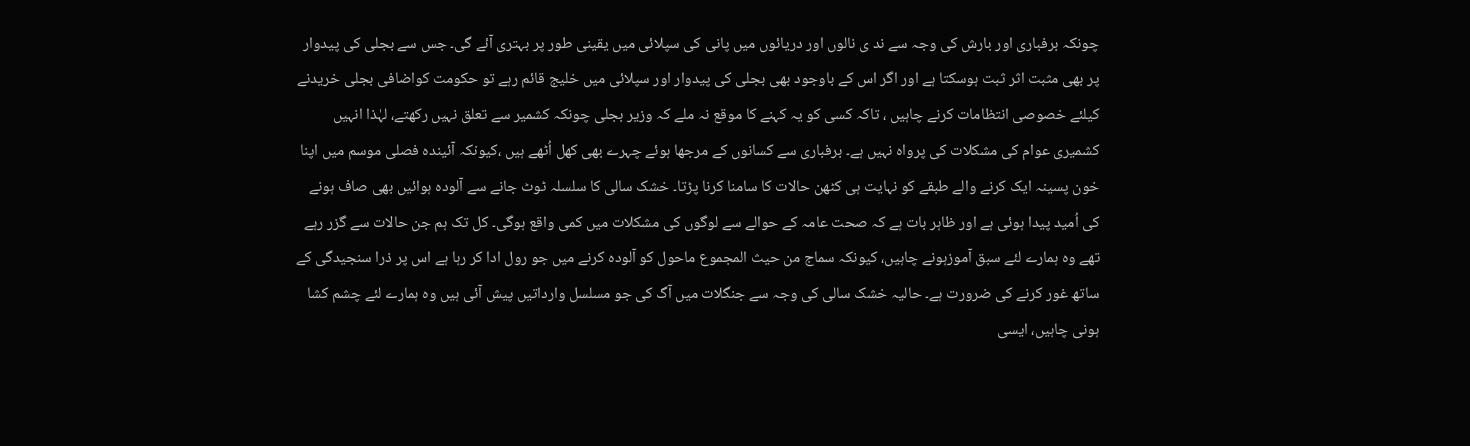چونکہ برفباری اور بارش کی وجہ سے ند ی نالوں اور دریائوں میں پانی کی سپلائی میں یقینی طور پر بہتری آئے گی۔ جس سے بجلی کی پیدوار پر بھی مثبت اثر ثبت ہوسکتا ہے اور اگر اس کے باوجود بھی بجلی کی پیدوار اور سپلائی میں خلیج قائم رہے تو حکومت کواضافی بجلی خریدنے کیلئے خصوصی انتظامات کرنے چاہیں ، تاکہ کسی کو یہ کہنے کا موقع نہ ملے کہ وزیر بجلی چونکہ کشمیر سے تعلق نہیں رکھتے، لہٰذا انہیں کشمیری عوام کی مشکلات کی پرواہ نہیں ہے۔ برفباری سے کسانوں کے مرجھا ہوئے چہرے بھی کھل اُٹھے ہیں ،کیونکہ آئیندہ فصلی موسم میں اپنا خون پسینہ ایک کرنے والے طبقے کو نہایت ہی کٹھن حالات کا سامنا کرنا پڑتا۔ خشک سالی کا سلسلہ ٹوٹ جانے سے آلودہ ہوائیں بھی صاف ہونے کی اُمید پیدا ہوئی ہے اور ظاہر بات ہے کہ صحت عامہ کے حوالے سے لوگوں کی مشکلات میں کمی واقع ہوگی۔ کل تک ہم جن حالات سے گزر رہے تھے وہ ہمارے لئے سبق آموزہونے چاہیں، کیونکہ سماج من حیث المجموع ماحول کو آلودہ کرنے میں جو رول ادا کر رہا ہے اس پر ذرا سنجیدگی کے ساتھ غور کرنے کی ضرورت ہے۔ حالیہ خشک سالی کی وجہ سے جنگلات میں آگ کی جو مسلسل وارداتیں پیش آئی ہیں وہ ہمارے لئے چشم کشا ہونی چاہیں، ایسی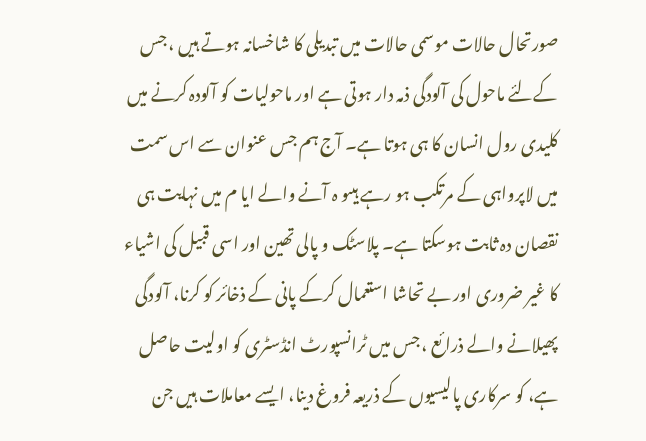صورتحال حالات موسمی حالات میں تبدیلی کا شاخسانہ ہوتے ہیں ، جس کےلئے ماحول کی آلودگی ذمہ دار ہوتی ہے اور ماحولیات کو آلودہ کرنے میں کلیدی رول انسان کا ہی ہوتا ہے۔ آج ہم جس عنوان سے اس سمت میں لاپرواہی کے مرتکب ہو رہے ہیںو ہ آنے والے ایا م میں نہایت ہی نقصان دہ ثابت ہوسکتا ہے۔ پلاسٹک و پالی تھین اور اسی قبیل کی اشیاء کا غیر ضروری اور بے تحاشا استعمال کرکے پانی کے ذخائر کو کرنا، آلودگی پھیلانے والے ذرائع ، جس میں ٹرانسپورٹ انڈسٹری کو اولیت حاصل ہے، کو سرکاری پالیسیوں کے ذریعہ فروغ دینا، ایسے معاملات ہیں جن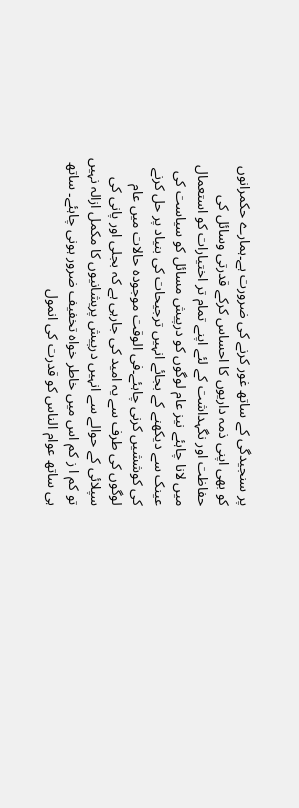پر سنجیدگی کے ساتھ غور کرنے کی ضرورت ہے۔ہمارے حکمرانوں کو بھی اپنی ذمہ داریوں کا احساس کرکے قدرتی وسائل کی حفاظت اور نگہداشت کے لئے اپنے تمام تر اختیارات کو استعمال میں لانا چاہئے نیز عام لوگوں کو درپیش مسائل کو سیاست کی عینک سے دیکھنے کے بجائے انہیں ترجیحات کی بنیاد پر حل کرنے کی کوششیں کرنی چاہئے۔فی الوقت موجودہ حالات میں عام لوگوں کی طرف سے یہ امید کی جارہی ہے کہ بجلی اور پانی کی سپلائی کے حوالے سے انہیں درپیش پریشانیوں کا مکمل ازالہ نہیں تو کم ا ز کم اس میں خاطر خواہ تخفیف ضرور ہونی چاہئے۔ ساتھ ہی ساتھ عوام الناس کو قدرت کی انمول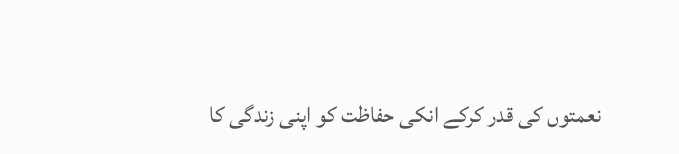نعمتوں کی قدر کرکے انکی حفاظت کو اپنی زندگی کا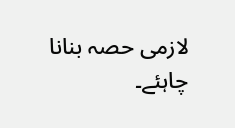لازمی حصہ بنانا چاہئے۔